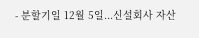- 분할기일 12월 5일...신설회사 자산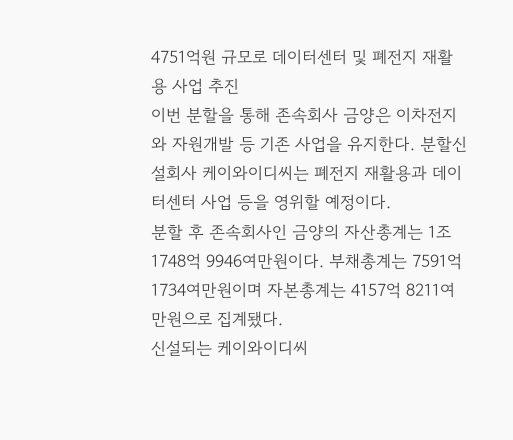4751억원 규모로 데이터센터 및 폐전지 재활용 사업 추진
이번 분할을 통해 존속회사 금양은 이차전지와 자원개발 등 기존 사업을 유지한다. 분할신설회사 케이와이디씨는 폐전지 재활용과 데이터센터 사업 등을 영위할 예정이다.
분할 후 존속회사인 금양의 자산총계는 1조 1748억 9946여만원이다. 부채총계는 7591억 1734여만원이며 자본총계는 4157억 8211여만원으로 집계됐다.
신설되는 케이와이디씨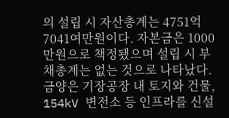의 설립 시 자산총계는 4751억 7041여만원이다. 자본금은 1000만원으로 책정됐으며 설립 시 부채총계는 없는 것으로 나타났다.
금양은 기장공장 내 토지와 건물, 154kV 변전소 등 인프라를 신설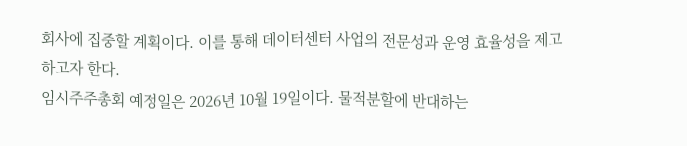회사에 집중할 계획이다. 이를 통해 데이터센터 사업의 전문성과 운영 효율성을 제고하고자 한다.
임시주주총회 예정일은 2026년 10월 19일이다. 물적분할에 반대하는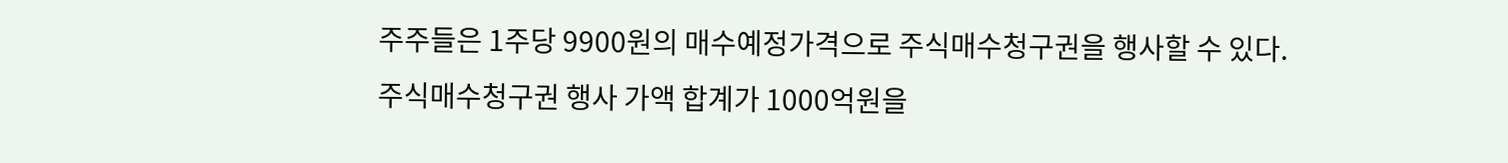주주들은 1주당 9900원의 매수예정가격으로 주식매수청구권을 행사할 수 있다.
주식매수청구권 행사 가액 합계가 1000억원을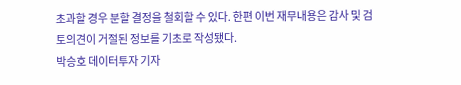초과할 경우 분할 결정을 철회할 수 있다. 한편 이번 재무내용은 감사 및 검토의견이 거절된 정보를 기초로 작성됐다.
박승호 데이터투자 기자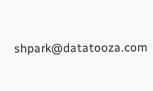shpark@datatooza.com